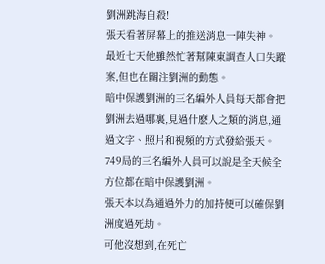劉洲跳海自殺!
張天看著屏幕上的推送消息一陣失神。
最近七天他雖然忙著幫陳東調查人口失蹤案,但也在關注劉洲的動態。
暗中保護劉洲的三名編外人員每天都會把劉洲去過哪裏,見過什麽人之類的消息,通過文字、照片和視頻的方式發給張天。
749局的三名編外人員可以說是全天候全方位都在暗中保護劉洲。
張天本以為通過外力的加持便可以確保劉洲度過死劫。
可他沒想到,在死亡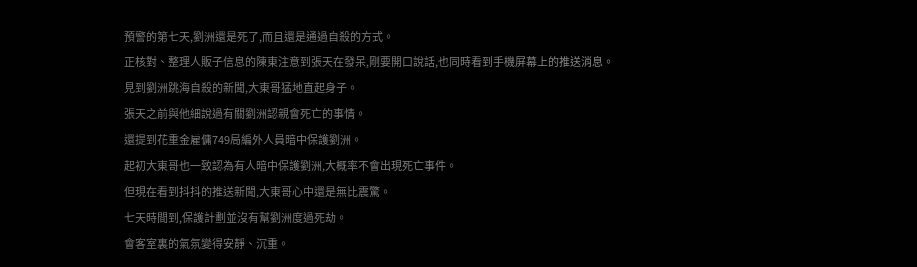預警的第七天,劉洲還是死了,而且還是通過自殺的方式。
正核對、整理人販子信息的陳東注意到張天在發呆,剛要開口說話,也同時看到手機屏幕上的推送消息。
見到劉洲跳海自殺的新聞,大東哥猛地直起身子。
張天之前與他細說過有關劉洲認親會死亡的事情。
還提到花重金雇傭749局編外人員暗中保護劉洲。
起初大東哥也一致認為有人暗中保護劉洲,大概率不會出現死亡事件。
但現在看到抖抖的推送新聞,大東哥心中還是無比震驚。
七天時間到,保護計劃並沒有幫劉洲度過死劫。
會客室裏的氣氛變得安靜、沉重。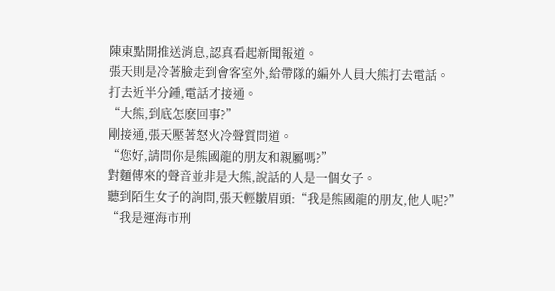陳東點開推送消息,認真看起新聞報道。
張天則是冷著臉走到會客室外,給帶隊的編外人員大熊打去電話。
打去近半分鍾,電話才接通。
“大熊,到底怎麽回事?”
剛接通,張天壓著怒火冷聲質問道。
“您好,請問你是熊國龍的朋友和親屬嗎?”
對麵傳來的聲音並非是大熊,說話的人是一個女子。
聽到陌生女子的詢問,張天輕皺眉頭:“我是熊國龍的朋友,他人呢?”
“我是運海市刑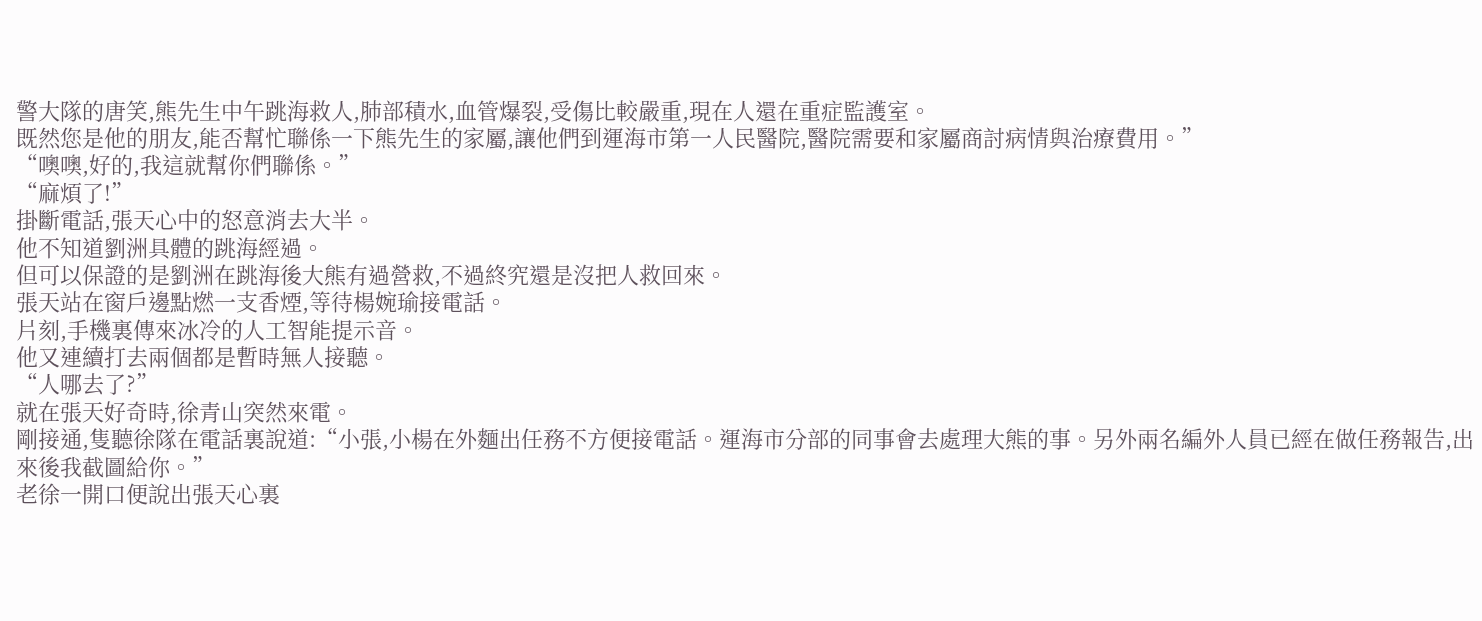警大隊的唐笑,熊先生中午跳海救人,肺部積水,血管爆裂,受傷比較嚴重,現在人還在重症監護室。
既然您是他的朋友,能否幫忙聯係一下熊先生的家屬,讓他們到運海市第一人民醫院,醫院需要和家屬商討病情與治療費用。”
“噢噢,好的,我這就幫你們聯係。”
“麻煩了!”
掛斷電話,張天心中的怒意消去大半。
他不知道劉洲具體的跳海經過。
但可以保證的是劉洲在跳海後大熊有過營救,不過終究還是沒把人救回來。
張天站在窗戶邊點燃一支香煙,等待楊婉瑜接電話。
片刻,手機裏傳來冰冷的人工智能提示音。
他又連續打去兩個都是暫時無人接聽。
“人哪去了?”
就在張天好奇時,徐青山突然來電。
剛接通,隻聽徐隊在電話裏說道:“小張,小楊在外麵出任務不方便接電話。運海市分部的同事會去處理大熊的事。另外兩名編外人員已經在做任務報告,出來後我截圖給你。”
老徐一開口便說出張天心裏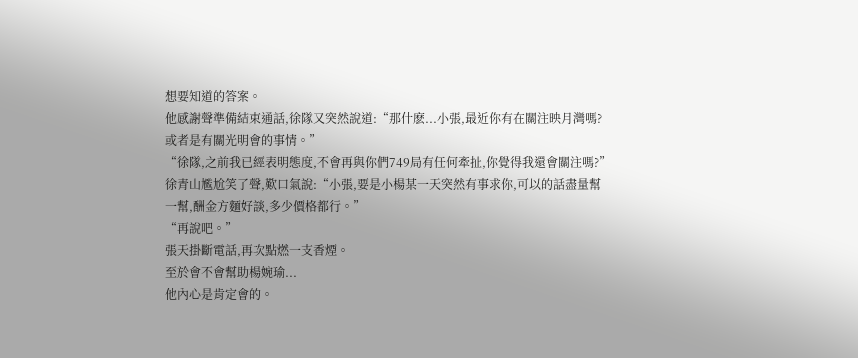想要知道的答案。
他感謝聲準備結束通話,徐隊又突然說道:“那什麽...小張,最近你有在關注映月灣嗎?或者是有關光明會的事情。”
“徐隊,之前我已經表明態度,不會再與你們749局有任何牽扯,你覺得我還會關注嗎?”
徐青山尷尬笑了聲,歎口氣說:“小張,要是小楊某一天突然有事求你,可以的話盡量幫一幫,酬金方麵好談,多少價格都行。”
“再說吧。”
張天掛斷電話,再次點燃一支香煙。
至於會不會幫助楊婉瑜...
他內心是肯定會的。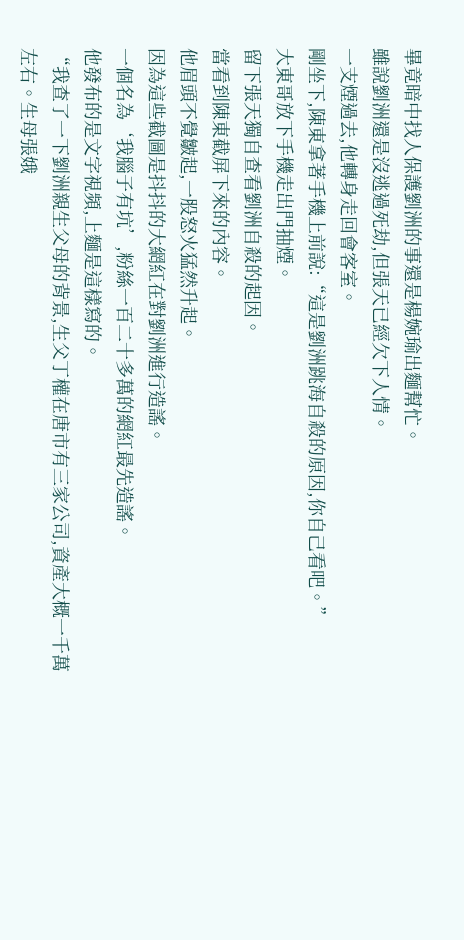畢竟暗中找人保護劉洲的事還是楊婉瑜出麵幫忙。
雖說劉洲還是沒逃過死劫,但張天已經欠下人情。
一支煙過去,他轉身走回會客室。
剛坐下,陳東拿著手機上前說:“這是劉洲跳海自殺的原因,你自己看吧。”
大東哥放下手機走出門抽煙。
留下張天獨自查看劉洲自殺的起因。
當看到陳東截屏下來的內容。
他眉頭不覺皺起,一股怒火猛然升起。
因為這些截圖是抖抖的大網紅在對劉洲進行造謠。
一個名為‘我腦子有坑’,粉絲一百二十多萬的網紅最先造謠。
他發布的是文字視頻,上麵是這樣寫的。
“我查了一下劉洲親生父母的背景,生父丁權在唐市有三家公司,資產大概一千萬左右。生母張娥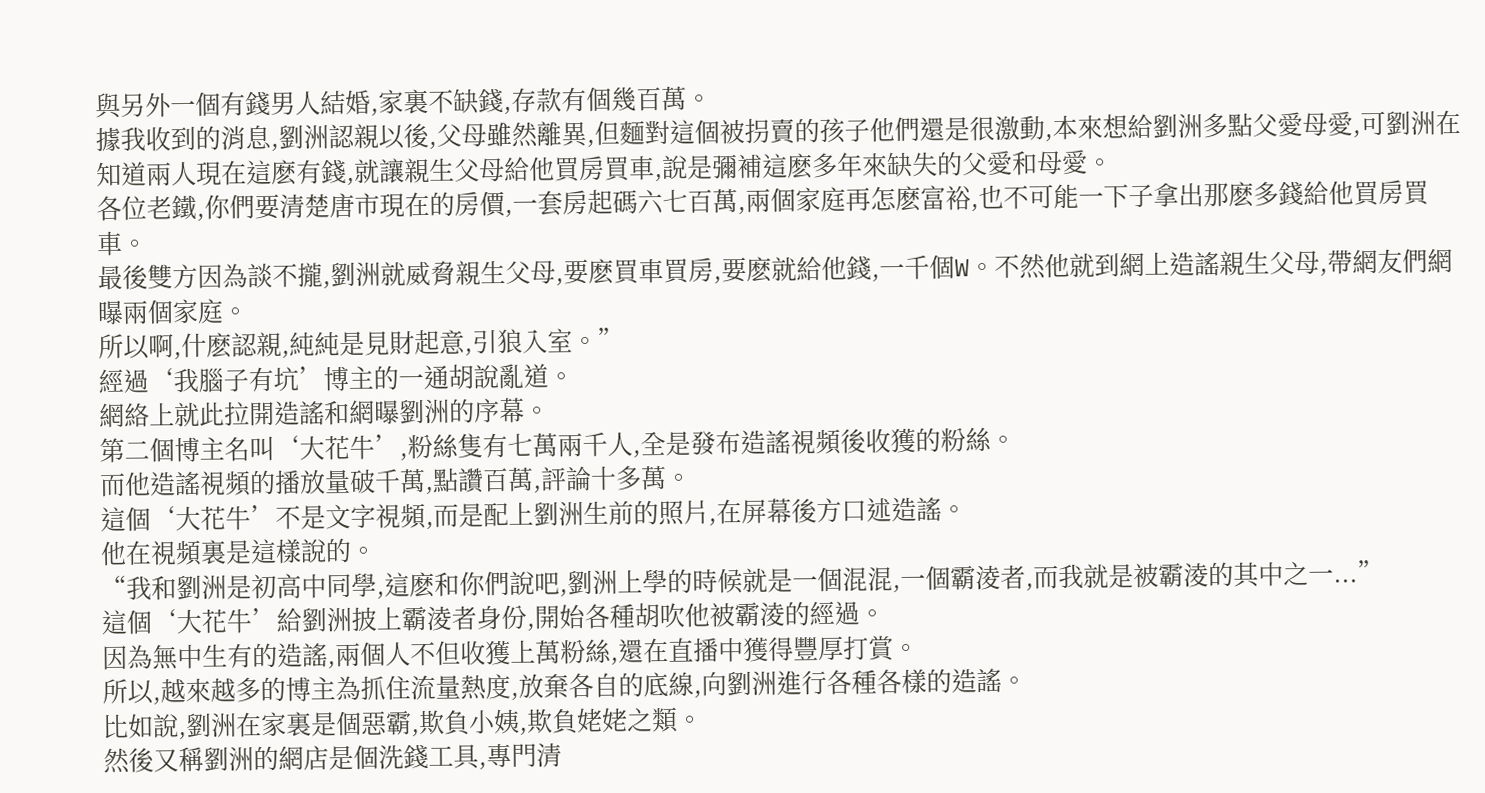與另外一個有錢男人結婚,家裏不缺錢,存款有個幾百萬。
據我收到的消息,劉洲認親以後,父母雖然離異,但麵對這個被拐賣的孩子他們還是很激動,本來想給劉洲多點父愛母愛,可劉洲在知道兩人現在這麽有錢,就讓親生父母給他買房買車,說是彌補這麽多年來缺失的父愛和母愛。
各位老鐵,你們要清楚唐市現在的房價,一套房起碼六七百萬,兩個家庭再怎麽富裕,也不可能一下子拿出那麽多錢給他買房買車。
最後雙方因為談不攏,劉洲就威脅親生父母,要麽買車買房,要麽就給他錢,一千個W。不然他就到網上造謠親生父母,帶網友們網曝兩個家庭。
所以啊,什麽認親,純純是見財起意,引狼入室。”
經過‘我腦子有坑’博主的一通胡說亂道。
網絡上就此拉開造謠和網曝劉洲的序幕。
第二個博主名叫‘大花牛’,粉絲隻有七萬兩千人,全是發布造謠視頻後收獲的粉絲。
而他造謠視頻的播放量破千萬,點讚百萬,評論十多萬。
這個‘大花牛’不是文字視頻,而是配上劉洲生前的照片,在屏幕後方口述造謠。
他在視頻裏是這樣說的。
“我和劉洲是初高中同學,這麽和你們說吧,劉洲上學的時候就是一個混混,一個霸淩者,而我就是被霸淩的其中之一...”
這個‘大花牛’給劉洲披上霸淩者身份,開始各種胡吹他被霸淩的經過。
因為無中生有的造謠,兩個人不但收獲上萬粉絲,還在直播中獲得豐厚打賞。
所以,越來越多的博主為抓住流量熱度,放棄各自的底線,向劉洲進行各種各樣的造謠。
比如說,劉洲在家裏是個惡霸,欺負小姨,欺負姥姥之類。
然後又稱劉洲的網店是個洗錢工具,專門清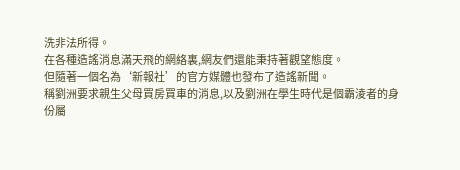洗非法所得。
在各種造謠消息滿天飛的網絡裏,網友們還能秉持著觀望態度。
但隨著一個名為‘新報社’的官方媒體也發布了造謠新聞。
稱劉洲要求親生父母買房買車的消息,以及劉洲在學生時代是個霸淩者的身份屬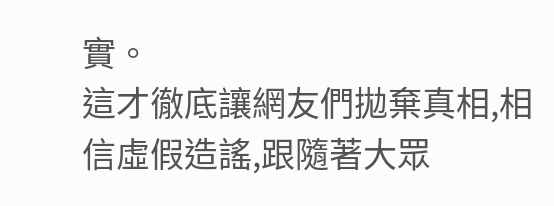實。
這才徹底讓網友們拋棄真相,相信虛假造謠,跟隨著大眾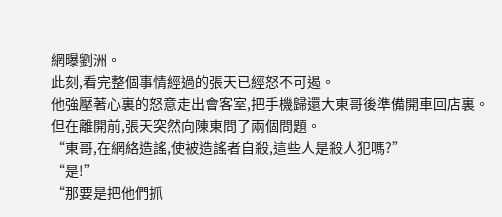網曝劉洲。
此刻,看完整個事情經過的張天已經怒不可遏。
他強壓著心裏的怒意走出會客室,把手機歸還大東哥後準備開車回店裏。
但在離開前,張天突然向陳東問了兩個問題。
“東哥,在網絡造謠,使被造謠者自殺,這些人是殺人犯嗎?”
“是!”
“那要是把他們抓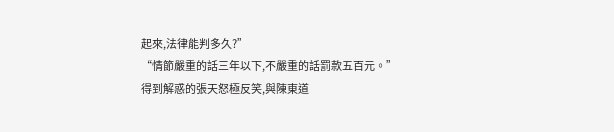起來,法律能判多久?”
“情節嚴重的話三年以下,不嚴重的話罰款五百元。”
得到解惑的張天怒極反笑,與陳東道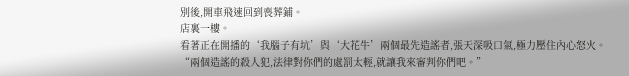別後,開車飛速回到喪葬鋪。
店裏一樓。
看著正在開播的‘我腦子有坑’與‘大花牛’兩個最先造謠者,張天深吸口氣,極力壓住內心怒火。
“兩個造謠的殺人犯,法律對你們的處罰太輕,就讓我來審判你們吧。”